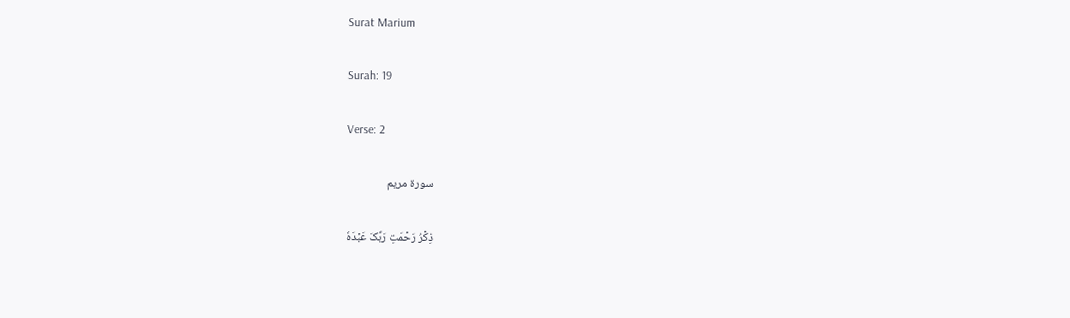Surat Marium

Surah: 19

Verse: 2

سورة مريم

ذِکۡرُ رَحۡمَتِ رَبِّکَ عَبۡدَہٗ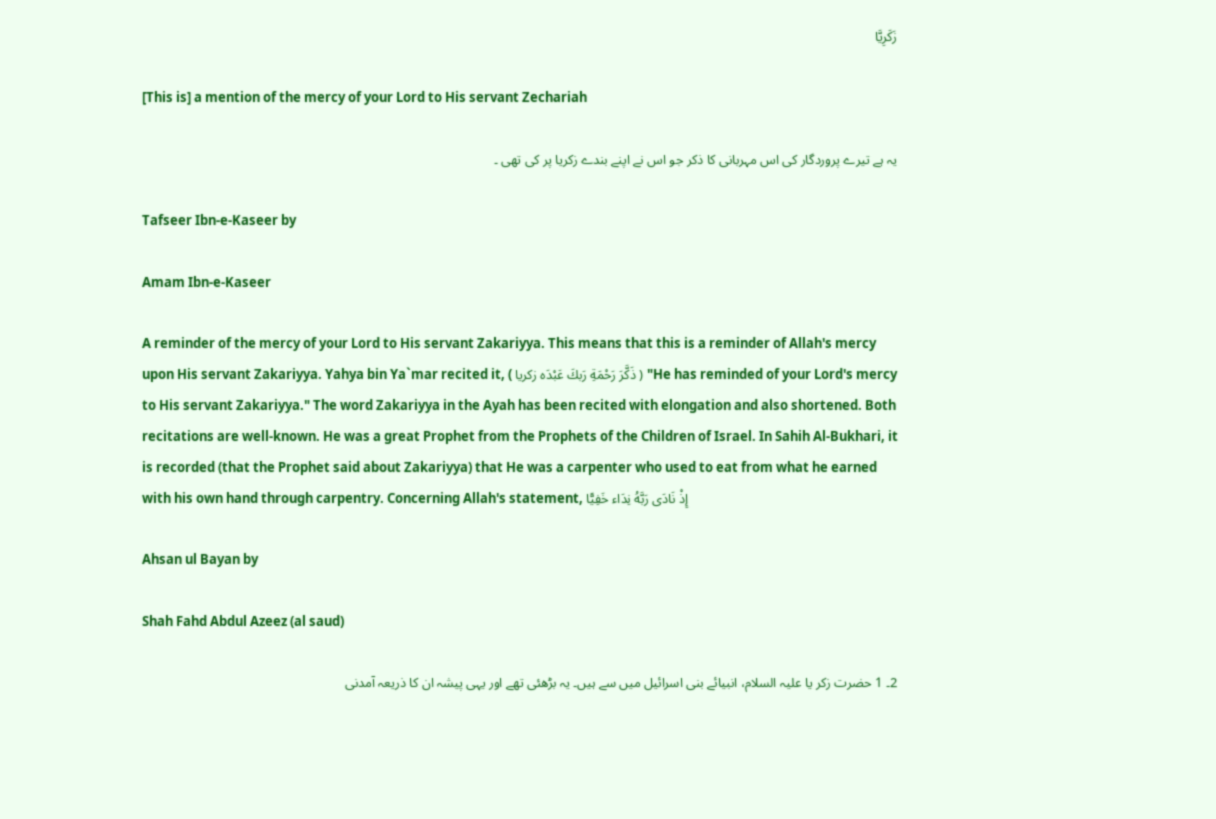زَکَرِیَّا

[This is] a mention of the mercy of your Lord to His servant Zechariah

یہ ہے تیرے پروردگار کی اس مہربانی کا ذکر جو اس نے اپنے بندے زکریا پر کی تھی ۔

Tafseer Ibn-e-Kaseer by

Amam Ibn-e-Kaseer

A reminder of the mercy of your Lord to His servant Zakariyya. This means that this is a reminder of Allah's mercy upon His servant Zakariyya. Yahya bin Ya`mar recited it, ( ذَكَّرَ رَحْمَةِ رَبكَ عَبْدَه زكريا ) "He has reminded of your Lord's mercy to His servant Zakariyya." The word Zakariyya in the Ayah has been recited with elongation and also shortened. Both recitations are well-known. He was a great Prophet from the Prophets of the Children of Israel. In Sahih Al-Bukhari, it is recorded (that the Prophet said about Zakariyya) that He was a carpenter who used to eat from what he earned with his own hand through carpentry. Concerning Allah's statement, إِذْ نَادَى رَبَّهُ نِدَاء خَفِيًّا

Ahsan ul Bayan by

Shah Fahd Abdul Azeez (al saud)

2۔ 1 حضرت زکر یا علیہ السلام، انبیائے بنی اسرائیل میں سے ہیں۔ یہ بڑھئی تھے اور یہی پیشہ ان کا ذریعہ آمدنی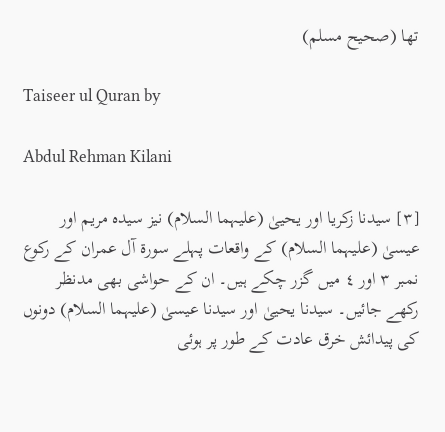تھا (صحیح مسلم)

Taiseer ul Quran by

Abdul Rehman Kilani

[٣] سیدنا زکریا اور یحییٰ (علیہما السلام) نیز سیدہ مریم اور عیسیٰ (علیہما السلام) کے واقعات پہلے سورة آل عمران کے رکوع نمبر ٣ اور ٤ میں گزر چکے ہیں۔ ان کے حواشی بھی مدنظر رکھے جائیں۔ سیدنا یحییٰ اور سیدنا عیسیٰ (علیہما السلام) دونوں کی پیدائش خرق عادت کے طور پر ہوئی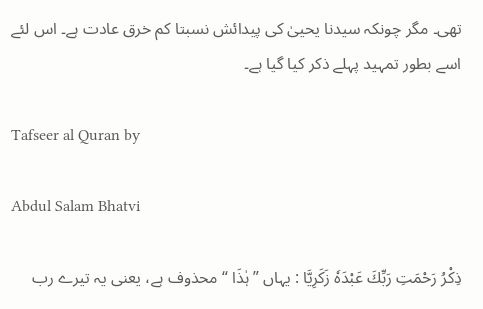تھی۔ مگر چونکہ سیدنا یحییٰ کی پیدائش نسبتا کم خرق عادت ہے۔ اس لئے اسے بطور تمہید پہلے ذکر کیا گیا ہے۔

Tafseer al Quran by

Abdul Salam Bhatvi

ذِكْرُ رَحْمَتِ رَبِّكَ عَبْدَهٗ زَكَرِيَّا : یہاں ” ہٰذَا “ محذوف ہے، یعنی یہ تیرے رب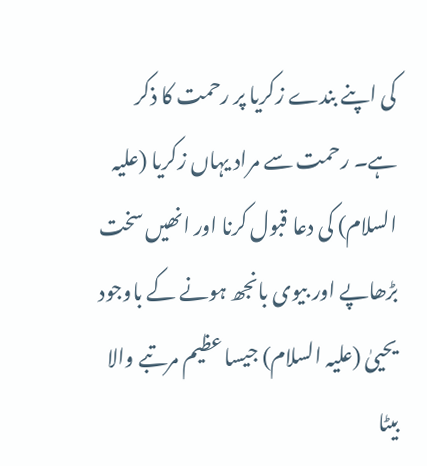کی اپنے بندے زکریا پر رحمت کا ذکر ہے۔ رحمت سے مراد یہاں زکریا (علیہ السلام) کی دعا قبول کرنا اور انھیں سخت بڑھاپے اور بیوی بانجھ ہونے کے باوجود یحییٰ (علیہ السلام) جیسا عظیم مرتبے والا بیٹا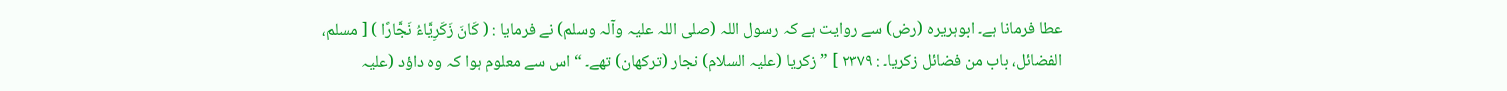عطا فرمانا ہے۔ ابوہریرہ (رض) سے روایت ہے کہ رسول اللہ (صلی اللہ علیہ وآلہ وسلم) نے فرمایا : ( کَانَ زَکَرِیَّاءُ نَجَّارًا ) [ مسلم، الفضائل، باب من فضائل زکریا۔ : ٢٣٧٩ ] ” زکریا (علیہ السلام) نجار (ترکھان) تھے۔ “ اس سے معلوم ہوا کہ وہ داؤد (علیہ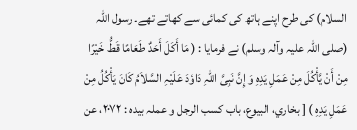السلام) کی طرح اپنے ہاتھ کی کمائی سے کھاتے تھے۔ رسول اللہ (صلی اللہ علیہ وآلہ وسلم) نے فرمایا : ( مَا أَکَلَ أَحَدٌ طَعَامًا قَطُّ خَیْرًا مِنْ أَنْ یَّأْکُلَ مِنْ عَمَلِ یَدِہِ وَ إِنَّ نَبِیَّ اللّٰہِ دَاوٗدَ عَلَیْہِ السَّلاَمُ کَانَ یَأْکُلُ مِنْ عَمَلِ یَدِہِ ) [ بخاري، البیوع، باب کسب الرجل و عملہ بیدہ : ٢٠٧٢، عن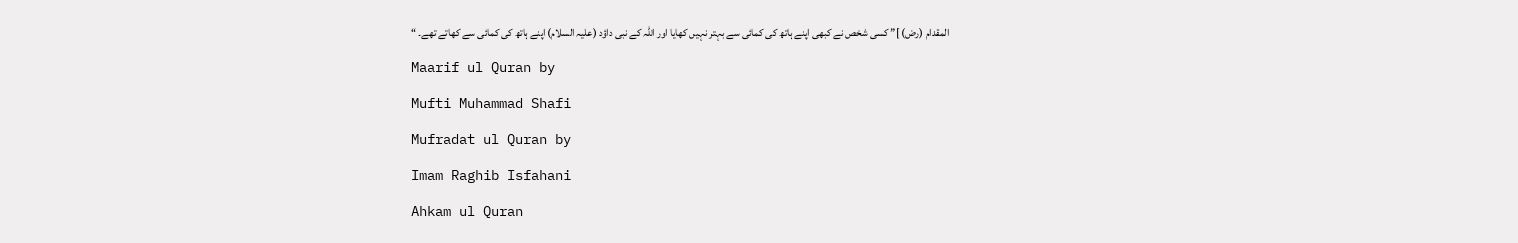المقدام (رض) ]” کسی شخص نے کبھی اپنے ہاتھ کی کمائی سے بہتر نہیں کھایا اور اللہ کے نبی داؤد (علیہ السلام) اپنے ہاتھ کی کمائی سے کھاتے تھے۔ “

Maarif ul Quran by

Mufti Muhammad Shafi

Mufradat ul Quran by

Imam Raghib Isfahani

Ahkam ul Quran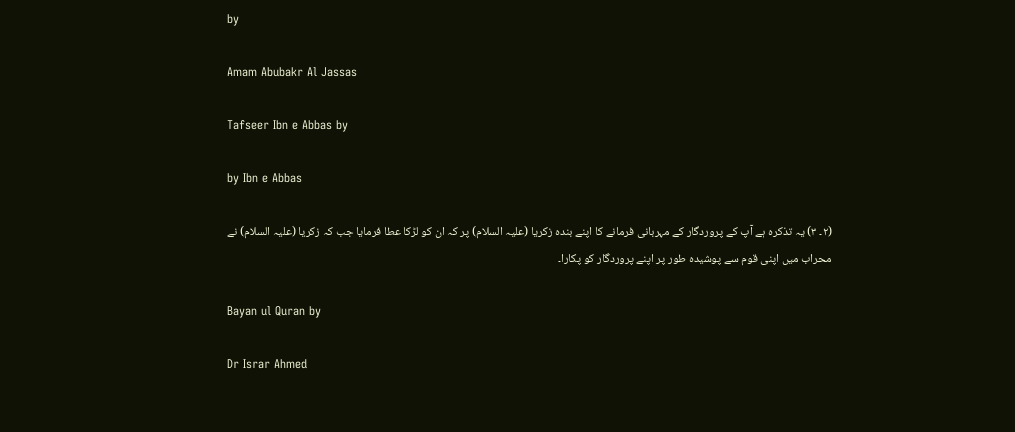by

Amam Abubakr Al Jassas

Tafseer Ibn e Abbas by

by Ibn e Abbas

(٢۔ ٣) یہ تذکرہ ہے آپ کے پروردگار کے مہربانی فرمانے کا اپنے بندہ زکریا (علیہ السلام) پر کہ ان کو لڑکا عطا فرمایا جب کہ زکریا (علیہ السلام) نے محراب میں اپنی قوم سے پوشیدہ طور پر اپنے پروردگار کو پکارا۔

Bayan ul Quran by

Dr Israr Ahmed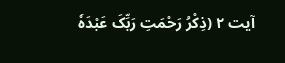آیت ٢ (ذِکْرُ رَحْمَتِ رَبِّکَ عَبْدَہٗ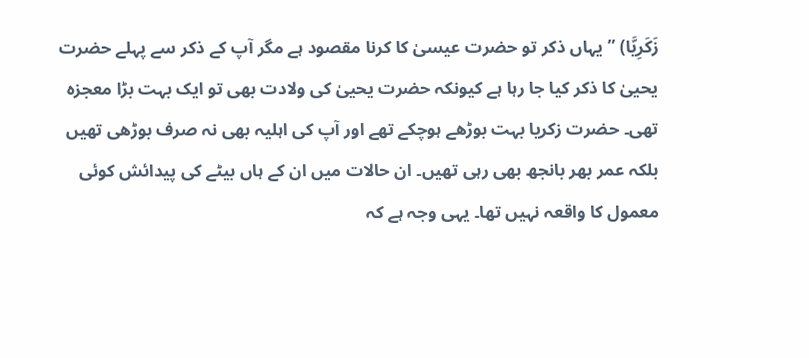زَکَرِیَّا) ” یہاں ذکر تو حضرت عیسیٰ کا کرنا مقصود ہے مگر آپ کے ذکر سے پہلے حضرت یحییٰ کا ذکر کیا جا رہا ہے کیونکہ حضرت یحییٰ کی ولادت بھی تو ایک بہت بڑا معجزہ تھی۔ حضرت زکریا بہت بوڑھے ہوچکے تھے اور آپ کی اہلیہ بھی نہ صرف بوڑھی تھیں بلکہ عمر بھر بانجھ بھی رہی تھیں۔ ان حالات میں ان کے ہاں بیٹے کی پیدائش کوئی معمول کا واقعہ نہیں تھا۔ یہی وجہ ہے کہ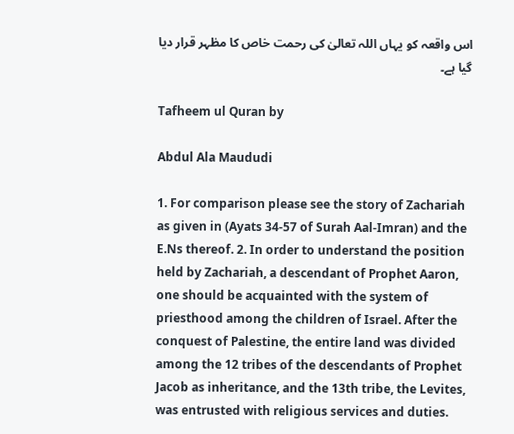اس واقعہ کو یہاں اللہ تعالیٰ کی رحمت خاص کا مظہر قرار دیا گیا ہے۔

Tafheem ul Quran by

Abdul Ala Maududi

1. For comparison please see the story of Zachariah as given in (Ayats 34-57 of Surah Aal-Imran) and the E.Ns thereof. 2. In order to understand the position held by Zachariah, a descendant of Prophet Aaron, one should be acquainted with the system of priesthood among the children of Israel. After the conquest of Palestine, the entire land was divided among the 12 tribes of the descendants of Prophet Jacob as inheritance, and the 13th tribe, the Levites, was entrusted with religious services and duties.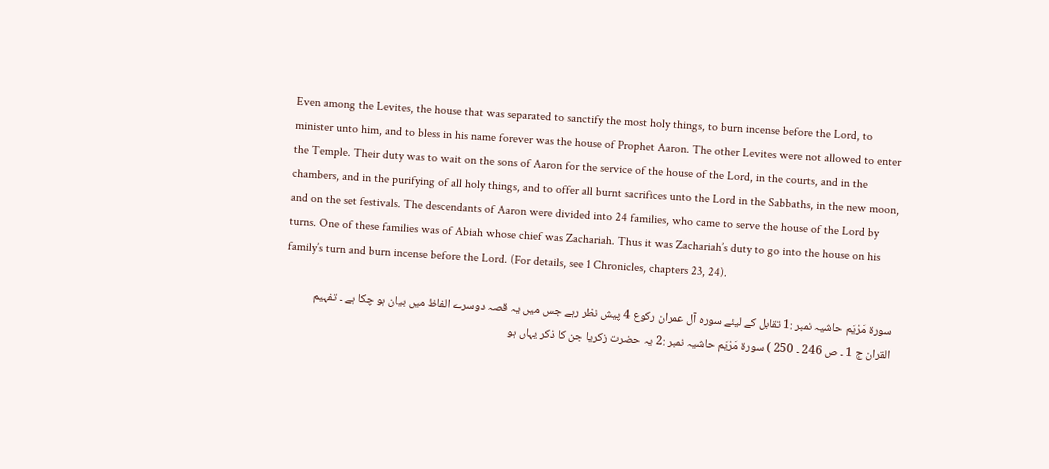Even among the Levites, the house that was separated to sanctify the most holy things, to burn incense before the Lord, to minister unto him, and to bless in his name forever was the house of Prophet Aaron. The other Levites were not allowed to enter the Temple. Their duty was to wait on the sons of Aaron for the service of the house of the Lord, in the courts, and in the chambers, and in the purifying of all holy things, and to offer all burnt sacrifices unto the Lord in the Sabbaths, in the new moon, and on the set festivals. The descendants of Aaron were divided into 24 families, who came to serve the house of the Lord by turns. One of these families was of Abiah whose chief was Zachariah. Thus it was Zachariah’s duty to go into the house on his family’s turn and burn incense before the Lord. (For details, see 1 Chronicles, chapters 23, 24).

سورة مَرْیَم حاشیہ نمبر :1 تقابل کے لیئے سورہ آل عمران رکوع 4 پیش نظر رہے جس میں یہ قصہ دوسرے الفاظ میں بیان ہو چکا ہے ۔ تفہیم القران ج 1 ۔ ص 246 ۔ 250 ) سورة مَرْیَم حاشیہ نمبر :2 یہ حضرت زکریا جن کا ذکر یہاں ہو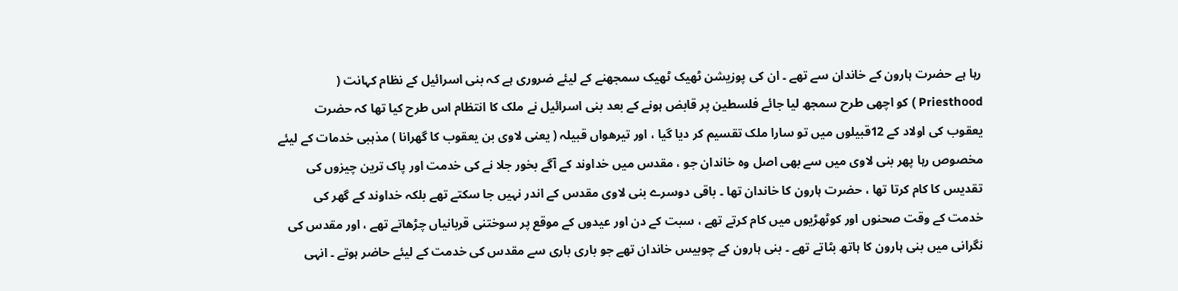رہا ہے حضرت ہارون کے خاندان سے تھے ۔ ان کی پوزیشن ٹھیک ٹھیک سمجھنے کے لیئے ضروری ہے کہ بنی اسرائیل کے نظام کہانت ( Priesthood ) کو اچھی طرح سمجھ لیا جائے فلسطین پر قابض ہونے کے بعد بنی اسرائیل نے ملک کا انتظام اس طرح کیا تھا کہ حضرت یعقوب کی اولاد کے 12قبیلوں میں تو سارا ملک تقسیم کر دیا گیا ، اور تیرھواں قبیلہ ( یعنی لاوی بن یعقوب کا گھرانا ) مذہبی خدمات کے لیئے مخصوص رہا پھر بنی لاوی میں سے بھی اصل وہ خاندان جو ، مقدس میں خداوند کے آگے بخور جلا نے کی خدمت اور پاک ترین چیزوں کی تقدیس کا کام کرتا تھا ، حضرت ہارون کا خاندان تھا ۔ باقی دوسرے بنی لاوی مقدس کے اندر نہیں جا سکتے تھے بلکہ خداوند کے گھر کی خدمت کے وقت صحنوں اور کوٹھڑیوں میں کام کرتے تھے ، سبت کے دن اور عیدوں کے موقع پر سوختنی قربانیاں چڑھاتے تھے ، اور مقدس کی نگرانی میں بنی ہارون کا ہاتھ بٹاتے تھے ۔ بنی ہارون کے چوبیس خاندان تھے جو باری باری سے مقدس کی خدمت کے لیئے حاضر ہوتے ۔ انہی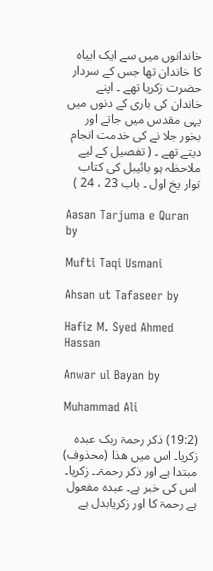خاندانوں میں سے ایک ابیاہ کا خاندان تھا جس کے سردار حضرت زکریا تھے ۔ اپنے خاندان کی باری کے دنوں میں یہی مقدس میں جاتے اور بخور جلا نے کی خدمت انجام دیتے تھے ۔ ( تفصیل کے لیے ملاحظہ ہو بائیبل کی کتاب توار یخ اول ۔ باب 23 ، 24 )

Aasan Tarjuma e Quran by

Mufti Taqi Usmani

Ahsan ut Tafaseer by

Hafiz M. Syed Ahmed Hassan

Anwar ul Bayan by

Muhammad Ali

(19:2) ذکر رحمۃ ربک عبدہ زکریا۔ اس میں ھذا (محذوف) مبتدا ہے اور ذکر رحمۃ۔۔ زکریا۔ اس کی خبر ہے۔ عبدہ مفعول ہے رحمۃ کا اور زکریابدل ہے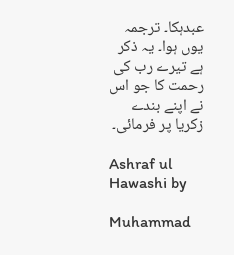عبدہکا۔ ترجمہ یوں ہوا۔ یہ ذکر ہے تیرے رب کی رحمت کا جو اس نے اپنے بندے زکریا پر فرمائی۔

Ashraf ul Hawashi by

Muhammad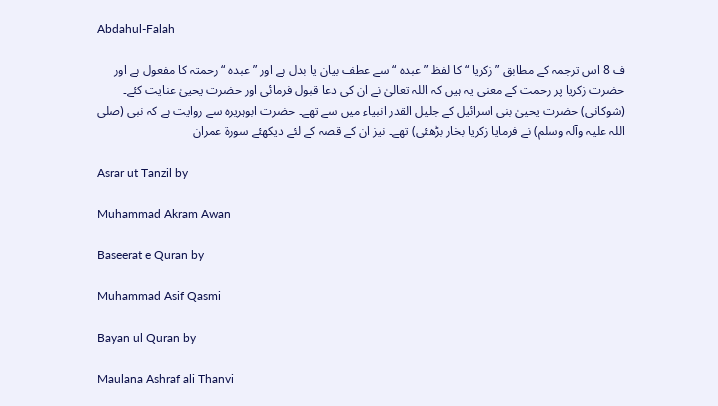Abdahul-Falah

ف 8 اس ترجمہ کے مطابق ” زکریا “ کا لفظ ” عبدہ “ سے عطف بیان یا بدل ہے اور ” عبدہ “ رحمتہ کا مفعول ہے اور حضرت زکریا پر رحمت کے معنی یہ ہیں کہ اللہ تعالیٰ نے ان کی دعا قبول فرمائی اور حضرت یحییٰ عنایت کئے۔ (شوکانی) حضرت یحییٰ بنی اسرائیل کے جلیل القدر انبیاء میں سے تھے۔ حضرت ابوہریرہ سے روایت ہے کہ نبی (صلی اللہ علیہ وآلہ وسلم) نے فرمایا زکریا بخار بڑھئی) تھے۔ نیز ان کے قصہ کے لئے دیکھئے سورة عمران

Asrar ut Tanzil by

Muhammad Akram Awan

Baseerat e Quran by

Muhammad Asif Qasmi

Bayan ul Quran by

Maulana Ashraf ali Thanvi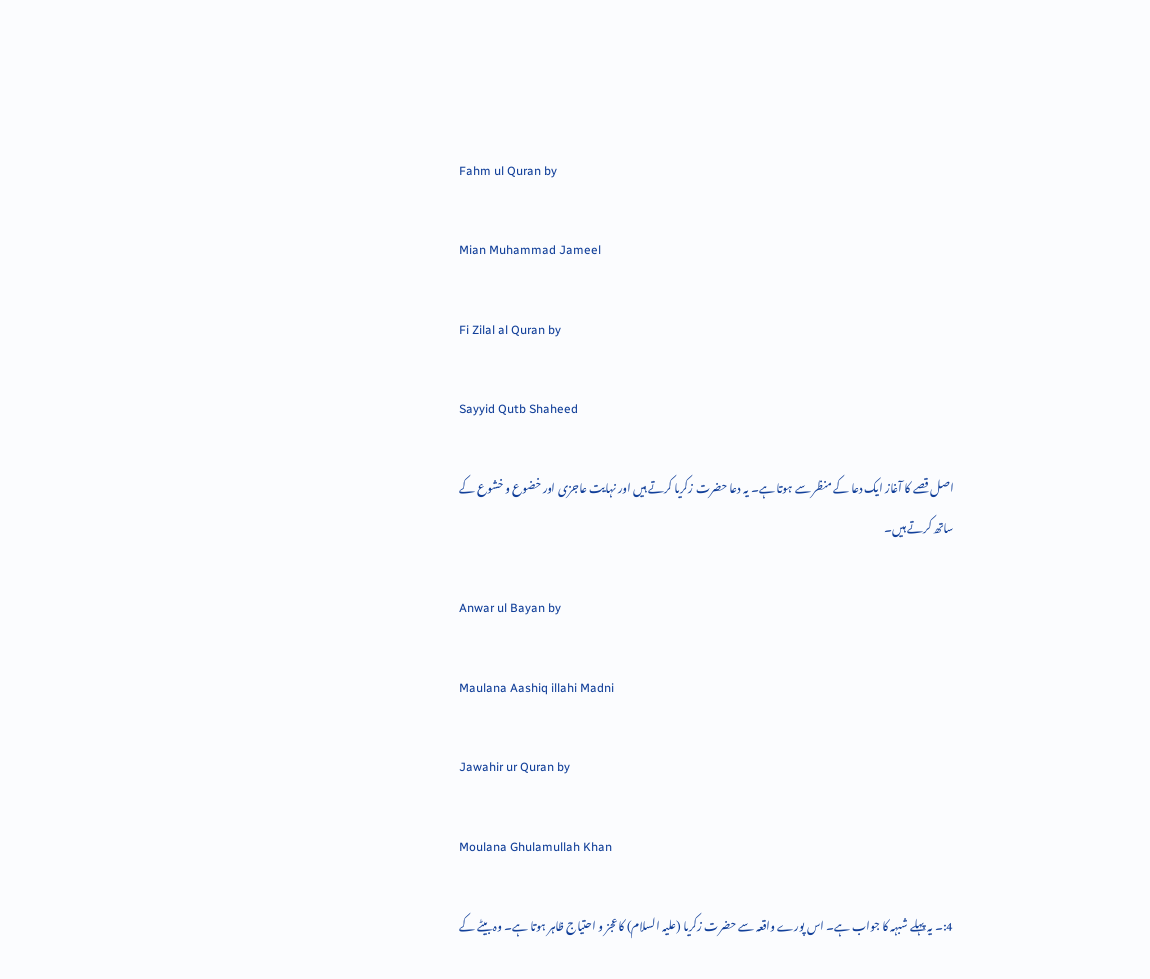Fahm ul Quran by

Mian Muhammad Jameel

Fi Zilal al Quran by

Sayyid Qutb Shaheed

اصل قصے کا آغاز ایک دعا کے منظر سے ہوتا ہے۔ یہ دعا حضرت زکریا کرتے ہیں اور نہایت عاجزی اور خضوع و خشوع کے ساتھ کرتے ہیں۔

Anwar ul Bayan by

Maulana Aashiq illahi Madni

Jawahir ur Quran by

Moulana Ghulamullah Khan

4:۔ یہ پہلے شبہہ کا جواب ہے۔ اس پورے واقعہ سے حضرت زکریا (علیہ السلام) کا عجز و احتیاج ظاہر ہوتا ہے۔ وہ بیٹے کے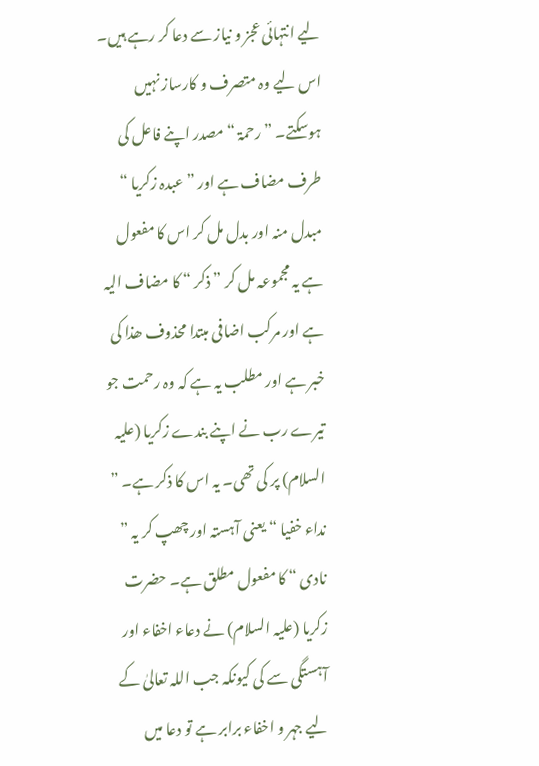لیے انتہائی عجز و نیاز سے دعا کر رہے ہیں۔ اس لیے وہ متصرف و کارساز نہیں ہوسکتے۔ ” رحمۃ “ مصدر اپنے فاعل کی طرف مضاف ہے اور ” عبدہ زکریا “ مبدل منہ اور بدل مل کر اس کا مفعول ہے یہ مجموعہ مل کر ” ذکر “ کا مضاف الیہ ہے اور مرکب اضافی مبتدا محذوف ھذا کی خبر ہے اور مطلب یہ ہے کہ وہ رحمت جو تیرے رب نے اپنے بندے زکریا (علیہ السلام) پر کی تھی۔ یہ اس کا ذکر ہے۔ ” نداء خفیا “ یعنی آہستہ اور چھپ کر یہ ” نادی “ کا مفعول مطلق ہے۔ حضرت زکریا (علیہ السلام) نے دعاء اخفاء اور آہستگی سے کی کیونکہ جب اللہ تعالیٰ کے لیے جہر و اخفاء برابر ہے تو دعا میں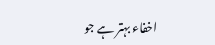اخفاء بہتر ہے جو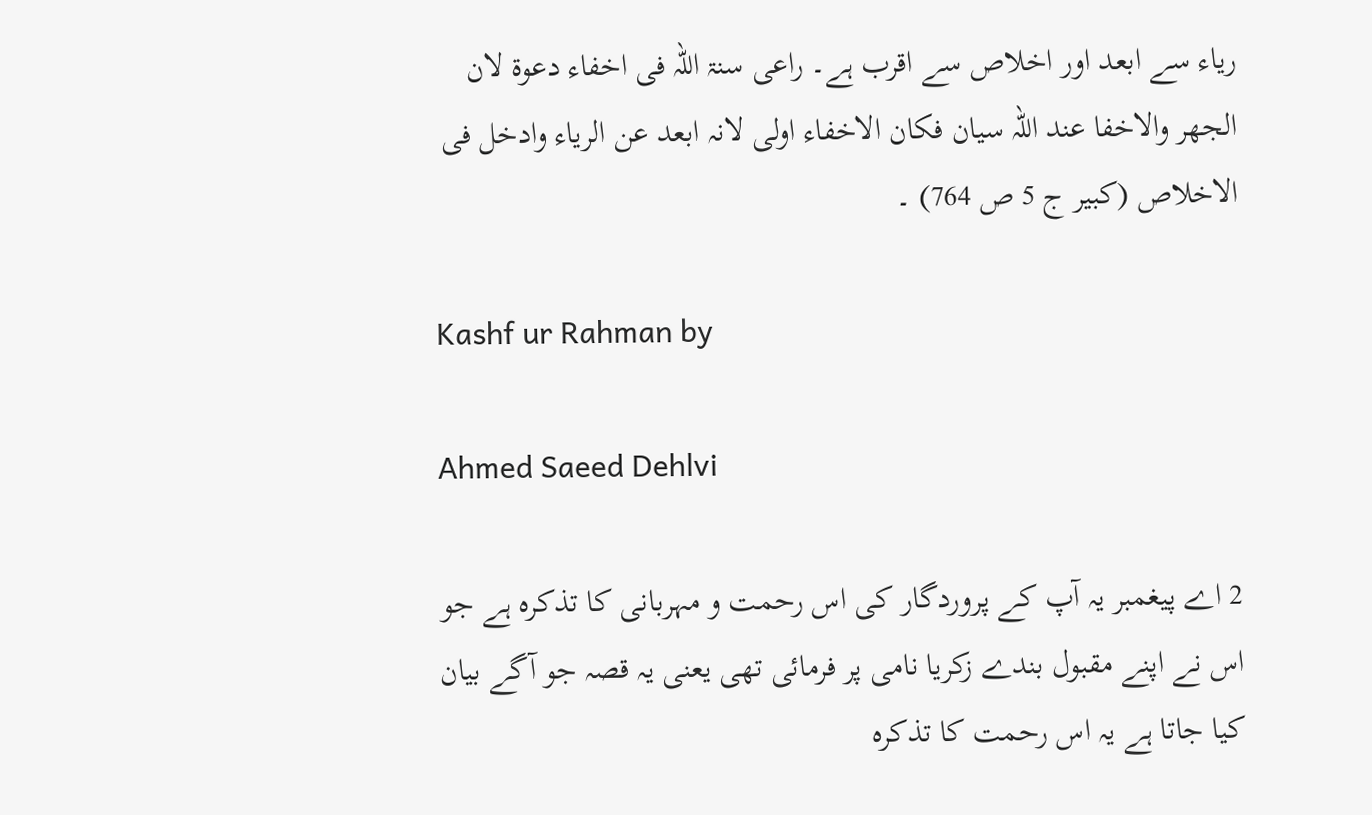ریاء سے ابعد اور اخلاص سے اقرب ہے۔ راعی سنۃ اللہ فی اخفاء دعوۃ لان الجھر والاخفا عند اللہ سیان فکان الاخفاء اولی لانہ ابعد عن الریاء وادخل فی الاخلاص (کبیر ج 5 ص 764) ۔

Kashf ur Rahman by

Ahmed Saeed Dehlvi

2 اے پیغمبر یہ آپ کے پروردگار کی اس رحمت و مہربانی کا تذکرہ ہے جو اس نے اپنے مقبول بندے زکریا نامی پر فرمائی تھی یعنی یہ قصہ جو آگے بیان کیا جاتا ہے یہ اس رحمت کا تذکرہ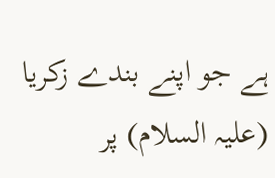ہے جو اپنے بندے زکریا (علیہ السلام) پر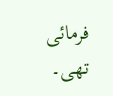فرمائی تھی۔